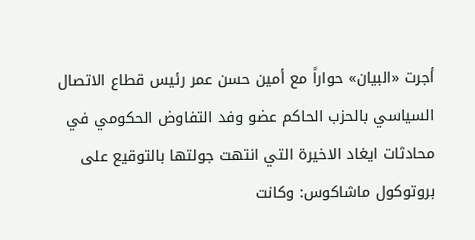أجرت «البيان» حواراً مع أمين حسن عمر رئيس قطاع الاتصال السياسي بالحزب الحاكم عضو وفد التفاوض الحكومي في محادثات ايغاد الاخيرة التي انتهت جولتها بالتوقيع على بروتوكول ماشاكوس: وكانت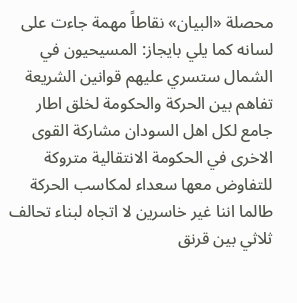محصلة «البيان» نقاطاً مهمة جاءت على لسانه كما يلي بايجاز: المسيحيون في الشمال ستسري عليهم قوانين الشريعة تفاهم بين الحركة والحكومة لخلق اطار جامع لكل اهل السودان مشاركة القوى الاخرى في الحكومة الانتقالية متروكة للتفاوض معها سعداء لمكاسب الحركة طالما اننا غير خاسرين لا اتجاه لبناء تحالف ثلاثي بين قرنق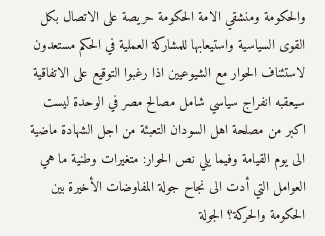والحكومة ومنشقي الامة الحكومة حريصة على الاتصال بكل القوى السياسية واستيعابها للمشاركة العملية في الحكم مستعدون لاستئناف الحوار مع الشيوعيين اذا رغبوا التوقيع على الاتفاقية سيعقبه انفراج سياسي شامل مصالح مصر في الوحدة ليست اكبر من مصلحة اهل السودان التعبئة من اجل الشهادة ماضية الى يوم القيامة وفيما يلي نص الحوار: متغيرات وطنية ما هي العوامل التي أدت الى نجاح جولة المفاوضات الأخيرة بين الحكومة والحركة؟ الجولة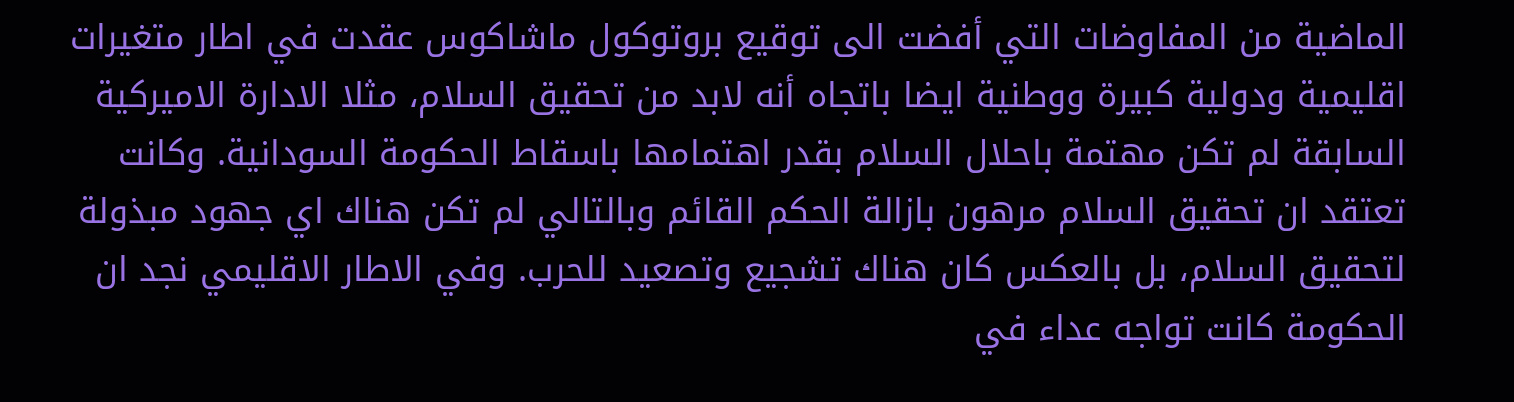الماضية من المفاوضات التي أفضت الى توقيع بروتوكول ماشاكوس عقدت في اطار متغيرات اقليمية ودولية كبيرة ووطنية ايضا باتجاه أنه لابد من تحقيق السلام، مثلا الادارة الاميركية السابقة لم تكن مهتمة باحلال السلام بقدر اهتمامها باسقاط الحكومة السودانية. وكانت تعتقد ان تحقيق السلام مرهون بازالة الحكم القائم وبالتالي لم تكن هناك اي جهود مبذولة لتحقيق السلام، بل بالعكس كان هناك تشجيع وتصعيد للحرب. وفي الاطار الاقليمي نجد ان الحكومة كانت تواجه عداء في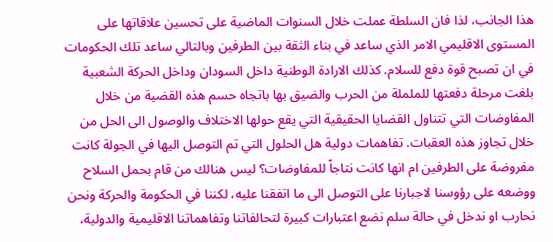هذا الجانب، لذا فان السلطة عملت خلال السنوات الماضية على تحسين علاقاتها على المستوى الاقليمي الامر الذي ساعد في بناء الثقة بين الطرفين وبالتالي ساعد تلك الحكومات في ان تصبح قوة دفع للسلام. كذلك الارادة الوطنية داخل السودان وداخل الحركة الشعبية بلغت مرحلة دفعتها للململة من الحرب والضيق بها باتجاه حسم هذه القضية من خلال المفاوضات التي تتناول القضايا الحقيقية التي يقع حولها الاختلاف والوصول الى الحل من خلال تجاوز هذه العقبات. تفاهمات دولية هل الحلول التي تم التوصل اليها في الجولة كانت مفروضة على الطرفين ام انها كانت نتاجاً للمفاوضات؟ ليس هنالك من قام بحمل السلاح ووضعه على رؤوسنا لاجبارنا على التوصل الى ما اتفقنا عليه، لكننا في الحكومة والحركة ونحن نحارب او ندخل في حالة سلم نضع اعتبارات كبيرة لتحالفاتنا وتفاهماتنا الاقليمية والدولية،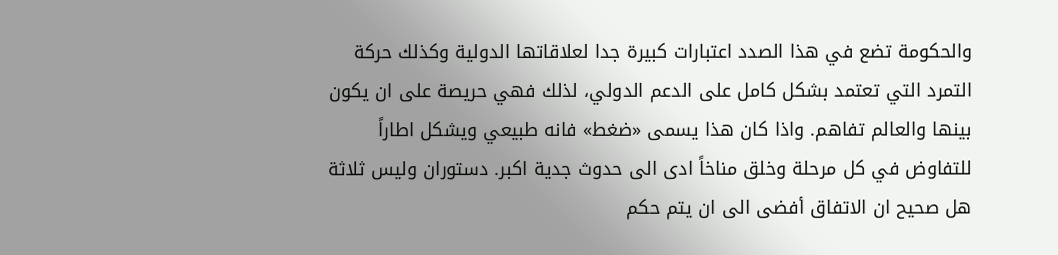والحكومة تضع في هذا الصدد اعتبارات كبيرة جدا لعلاقاتها الدولية وكذلك حركة التمرد التي تعتمد بشكل كامل على الدعم الدولي، لذلك فهي حريصة على ان يكون بينها والعالم تفاهم. واذا كان هذا يسمى «ضغط» فانه طبيعي ويشكل اطاراً للتفاوض في كل مرحلة وخلق مناخاً ادى الى حدوث جدية اكبر. دستوران وليس ثلاثة هل صحيح ان الاتفاق أفضى الى ان يتم حكم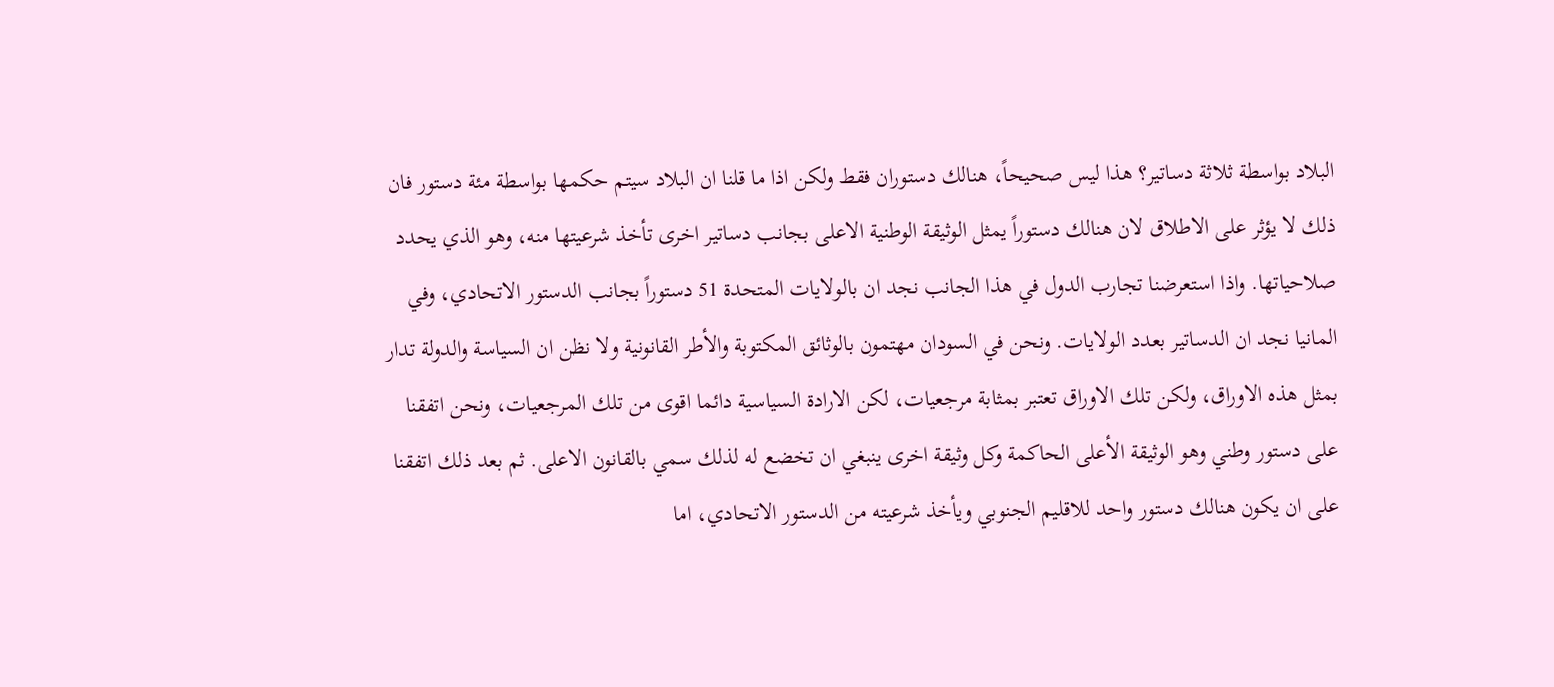البلاد بواسطة ثلاثة دساتير؟ هذا ليس صحيحاً، هنالك دستوران فقط ولكن اذا ما قلنا ان البلاد سيتم حكمها بواسطة مئة دستور فان ذلك لا يؤثر على الاطلاق لان هنالك دستوراً يمثل الوثيقة الوطنية الاعلى بجانب دساتير اخرى تأخذ شرعيتها منه، وهو الذي يحدد صلاحياتها. واذا استعرضنا تجارب الدول في هذا الجانب نجد ان بالولايات المتحدة 51 دستوراً بجانب الدستور الاتحادي، وفي المانيا نجد ان الدساتير بعدد الولايات. ونحن في السودان مهتمون بالوثائق المكتوبة والأطر القانونية ولا نظن ان السياسة والدولة تدار بمثل هذه الاوراق، ولكن تلك الاوراق تعتبر بمثابة مرجعيات، لكن الارادة السياسية دائما اقوى من تلك المرجعيات، ونحن اتفقنا على دستور وطني وهو الوثيقة الأعلى الحاكمة وكل وثيقة اخرى ينبغي ان تخضع له لذلك سمي بالقانون الاعلى. ثم بعد ذلك اتفقنا على ان يكون هنالك دستور واحد للاقليم الجنوبي ويأخذ شرعيته من الدستور الاتحادي، اما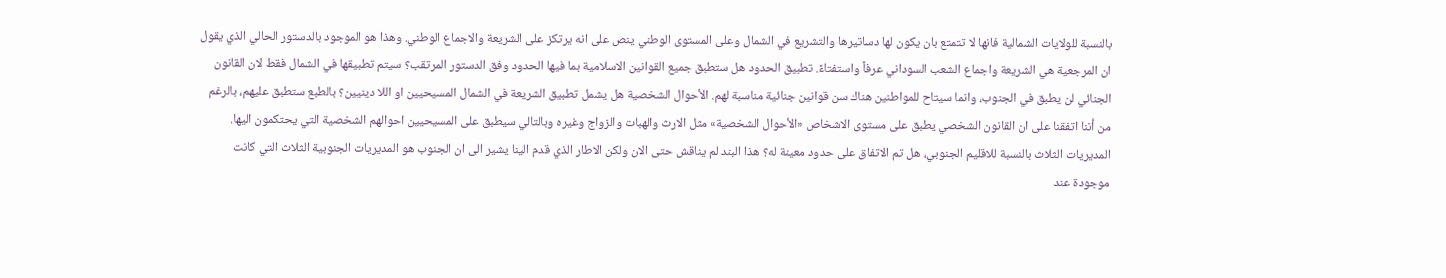بالنسبة للولايات الشمالية فانها لا تتمتع بان يكون لها دساتيرها والتشريع في الشمال وعلى المستوى الوطني ينص على انه يرتكز على الشريعة والاجماع الوطني. وهذا هو الموجود بالدستور الحالي الذي يقول ان المرجعية هي الشريعة واجماع الشعب السوداني عرفاً واستفتاءً. تطبيق الحدود هل ستطبق جميع القوانين الاسلامية بما فيها الحدود وفق الدستور المرتقب؟ سيتم تطبيقها في الشمال فقط لان القانون الجنائي لن يطبق في الجنوب، وانما سيتاح للمواطنين هناك سن قوانين جنائية مناسبة لهم. الأحوال الشخصية هل يشمل تطبيق الشريعة في الشمال المسيحيين او اللا دينيين؟ بالطبع ستطبق عليهم، بالرغم من أننا اتفقنا على ان القانون الشخصي يطبق على مستوى الاشخاص «الأحوال الشخصية» مثل الارث والهبات والزواج وغيره وبالتالي سيطبق على المسيحيين احوالهم الشخصية التي يحتكمون اليها. المديريات الثلاث بالنسبة للاقليم الجنوبي، هل تم الاتفاق على حدود معينة له؟ هذا البند لم يناقش حتى الان ولكن الاطار الذي قدم الينا يشير الى ان الجنوب هو المديريات الجنوبية الثلاث التي كانت موجودة عند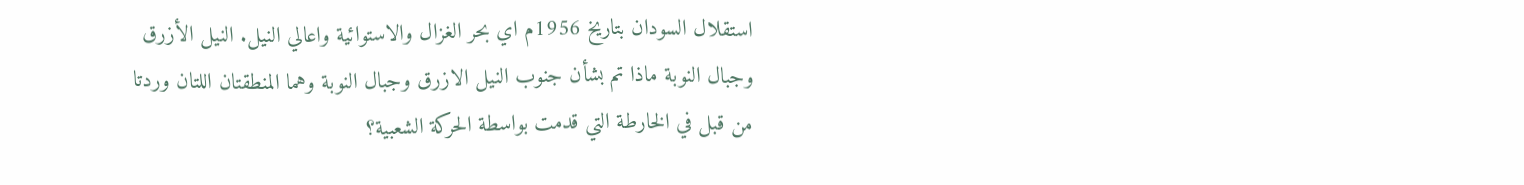استقلال السودان بتاريخ 1956م اي بحر الغزال والاستوائية واعالي النيل. النيل الأزرق وجبال النوبة ماذا تم بشأن جنوب النيل الازرق وجبال النوبة وهما المنطقتان اللتان وردتا من قبل في الخارطة التي قدمت بواسطة الحركة الشعبية؟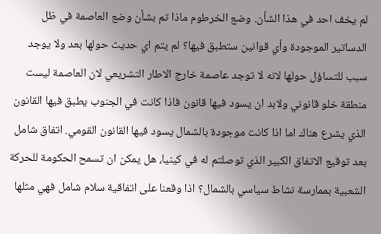لم يخف احد في هذا الشأن. وضع الخرطوم ماذا تم بشأن وضع العاصمة في ظل الدساتير الموجودة وأي قوانين ستطبق فيها؟ لم يتم اي حديث حولها بعد ولا يوجد سبب للتساؤل حولها لانه لا توجد عاصمة خارج الاطار التشريعي لان العاصمة ليست منطقة خلو قانوني ولابد ان يسود فيها قانون فاذا كانت في الجنوب يطبق فيها القانون الذي يشرع هناك اما اذا كانت موجودة بالشمال يسود فيها القانون القومي. اتفاق شامل بعد توقيع الاتفاق الكبير الذي توصلتم له في كينيا، هل يمكن ان تسمح الحكومة للحركة الشعبية بممارسة نشاط سياسي بالشمال؟ اذا وقعنا على اتفاقية سلام شامل فهي مثلها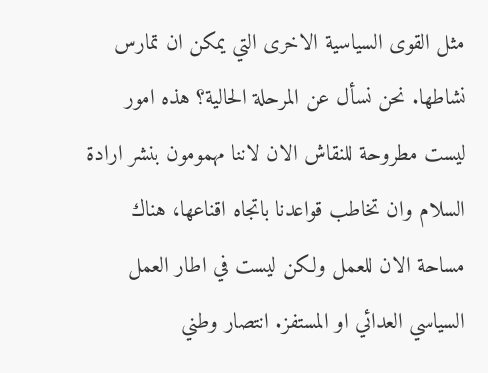مثل القوى السياسية الاخرى التي يمكن ان تمارس نشاطها. نحن نسأل عن المرحلة الحالية؟ هذه امور ليست مطروحة للنقاش الان لاننا مهمومون بنشر ارادة السلام وان تخاطب قواعدنا باتجاه اقناعها، هناك مساحة الان للعمل ولكن ليست في اطار العمل السياسي العدائي او المستفز. انتصار وطني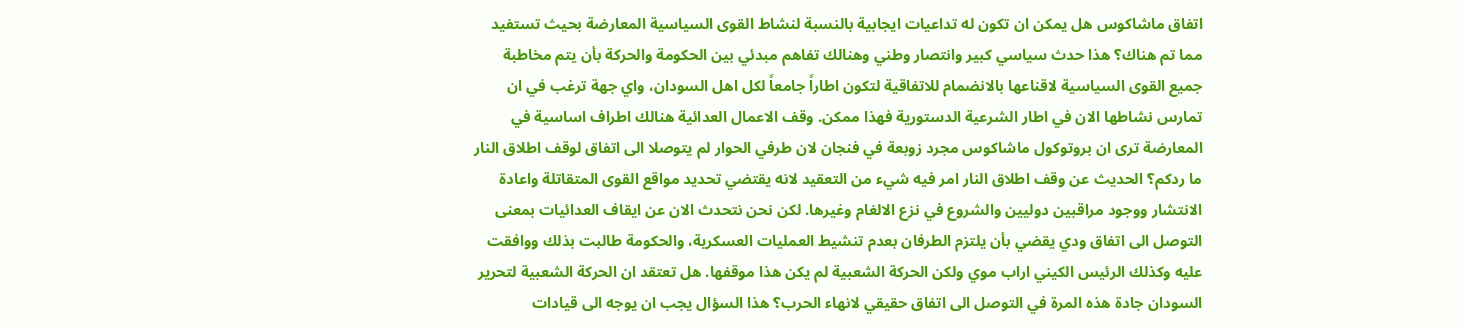اتفاق ماشاكوس هل يمكن ان تكون له تداعيات ايجابية بالنسبة لنشاط القوى السياسية المعارضة بحيث تستفيد مما تم هناك؟ هذا حدث سياسي كبير وانتصار وطني وهنالك تفاهم مبدئي بين الحكومة والحركة بأن يتم مخاطبة جميع القوى السياسية لاقناعها بالانضمام للاتفاقية لتكون اطاراً جامعاً لكل اهل السودان، واي جهة ترغب في ان تمارس نشاطها الان في اطار الشرعية الدستورية فهذا ممكن. وقف الاعمال العدائية هنالك اطراف اساسية في المعارضة ترى ان بروتوكول ماشاكوس مجرد زوبعة في فنجان لان طرفي الحوار لم يتوصلا الى اتفاق لوقف اطلاق النار ما ردكم؟ الحديث عن وقف اطلاق النار امر فيه شيء من التعقيد لانه يقتضي تحديد مواقع القوى المتقاتلة واعادة الانتشار ووجود مراقبين دوليين والشروع في نزع الالغام وغيرها. لكن نحن نتحدث الان عن ايقاف العدائيات بمعنى التوصل الى اتفاق ودي يقضي بأن يلتزم الطرفان بعدم تنشيط العمليات العسكرية، والحكومة طالبت بذلك ووافقت عليه وكذلك الرئيس الكيني اراب موي ولكن الحركة الشعبية لم يكن هذا موقفها. هل تعتقد ان الحركة الشعبية لتحرير السودان جادة هذه المرة في التوصل الى اتفاق حقيقي لانهاء الحرب؟ هذا السؤال يجب ان يوجه الى قيادات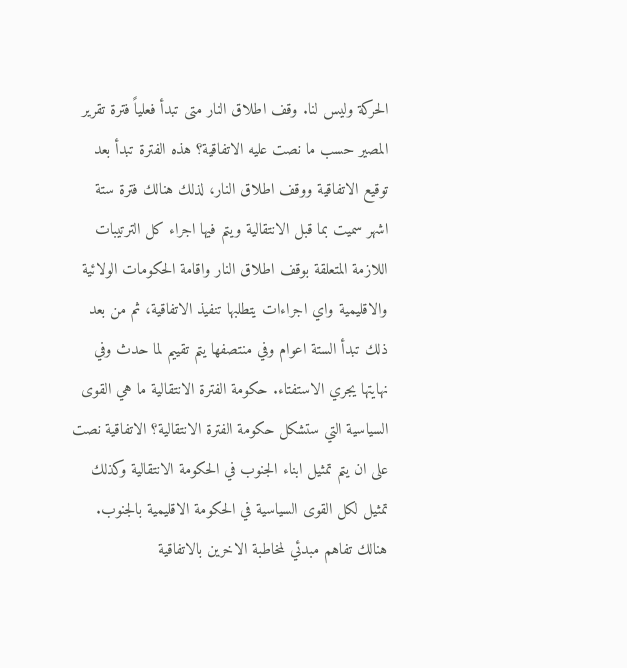الحركة وليس لنا. وقف اطلاق النار متى تبدأ فعلياً فترة تقرير المصير حسب ما نصت عليه الاتفاقية؟ هذه الفترة تبدأ بعد توقيع الاتفاقية ووقف اطلاق النار، لذلك هنالك فترة ستة اشهر سميت بما قبل الانتقالية ويتم فيها اجراء كل الترتيبات اللازمة المتعلقة بوقف اطلاق النار واقامة الحكومات الولائية والاقليمية واي اجراءات يتطلبها تنفيذ الاتفاقية، ثم من بعد ذلك تبدأ الستة اعوام وفي منتصفها يتم تقييم لما حدث وفي نهايتها يجري الاستفتاء. حكومة الفترة الانتقالية ما هي القوى السياسية التي ستشكل حكومة الفترة الانتقالية؟ الاتفاقية نصت على ان يتم تمثيل ابناء الجنوب في الحكومة الانتقالية وكذلك تمثيل لكل القوى السياسية في الحكومة الاقليمية بالجنوب. هنالك تفاهم مبدئي لمخاطبة الاخرين بالاتفاقية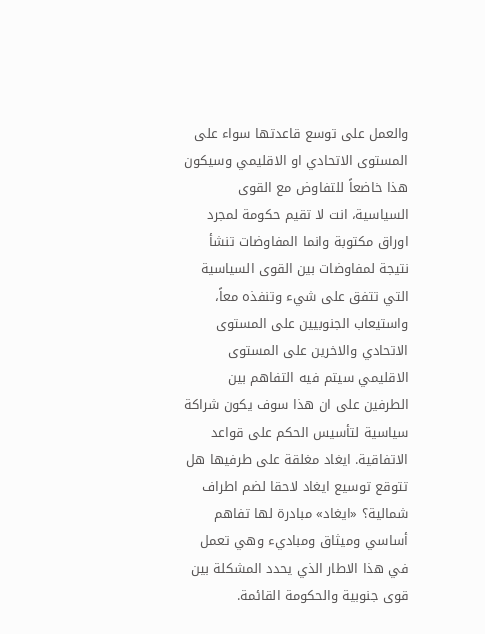والعمل على توسع قاعدتها سواء على المستوى الاتحادي او الاقليمي وسيكون هذا خاضعاً للتفاوض مع القوى السياسية، انت لا تقيم حكومة لمجرد اوراق مكتوبة وانما المفاوضات تنشأ نتيجة لمفاوضات بين القوى السياسية التي تتفق على شيء وتنفذه معاً، واستيعاب الجنوبيين على المستوى الاتحادي والاخرين على المستوى الاقليمي سيتم فيه التفاهم بين الطرفين على ان هذا سوف يكون شراكة سياسية لتأسيس الحكم على قواعد الاتفاقية. ايغاد مغلقة على طرفيها هل تتوقع توسيع ايغاد لاحقا لضم اطراف شمالية؟ «ايغاد» مبادرة لها تفاهم أساسي وميثاق ومباديء وهي تعمل في هذا الاطار الذي يحدد المشكلة بين قوى جنوبية والحكومة القائمة.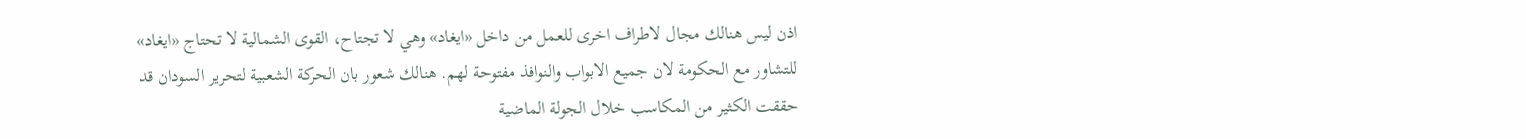اذن ليس هنالك مجال لاطراف اخرى للعمل من داخل «ايغاد» وهي لا تجتاح، القوى الشمالية لا تحتاج «ايغاد» للتشاور مع الحكومة لان جميع الابواب والنوافذ مفتوحة لهم. هنالك شعور بان الحركة الشعبية لتحرير السودان قد حققت الكثير من المكاسب خلال الجولة الماضية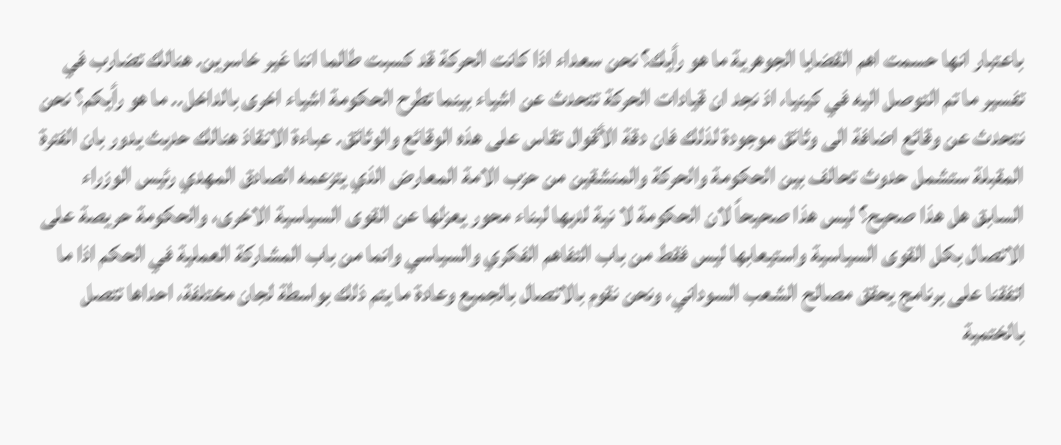باعتبار انها حسمت اهم القضايا الجوهرية ما هو رأيك؟ نحن سعداء اذا كانت الحركة قد كسبت طالما اننا غير خاسرين. هنالك تضارب في تفسير ما تم التوصل اليه في كينيا، اذ نجد ان قيادات الحركة تتحدث عن اشياء بينما تطرح الحكومة اشياء اخرى بالداخل.. ما هو رأيكم؟ نحن نتحدث عن وقائع اضافة الى وثائق موجودة لذلك فان دقة الأقوال تقاس على هذه الوقائع والوثائق. عباءة الانقاذ هنالك حديث يدور بان الفترة المقبلة ستشمل حدوث تحالف بين الحكومة والحركة والمنشقين من حزب الامة المعارض الذي يتزعمه الصادق المهدي رئيس الوزراء السابق هل هذا صحيح؟ ليس هذا صحيحاً لان الحكومة لا نية لديها لبناء محور يعزلها عن القوى السياسية الاخرى، والحكومة حريصة على الاتصال بكل القوى السياسية واستيعابها ليس فقط من باب التفاهم الفكري والسياسي وانما من باب المشاركة العملية في الحكم اذا ما اتفقنا على برنامج يحقق مصالح الشعب السوداني، ونحن نقوم بالاتصال بالجميع وعادة ما يتم ذلك بواسطة لجان مختلفة، احداها تتصل بالختمية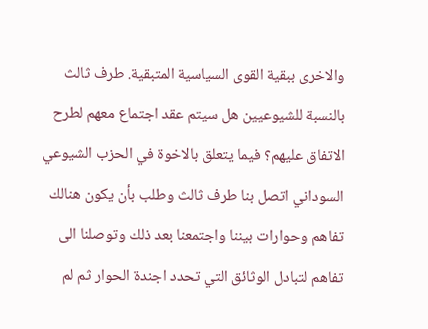والاخرى ببقية القوى السياسية المتبقية. طرف ثالث بالنسبة للشيوعيين هل سيتم عقد اجتماع معهم لطرح الاتفاق عليهم؟ فيما يتعلق بالاخوة في الحزب الشيوعي السوداني اتصل بنا طرف ثالث وطلب بأن يكون هنالك تفاهم وحوارات بيننا واجتمعنا بعد ذلك وتوصلنا الى تفاهم لتبادل الوثائق التي تحدد اجندة الحوار ثم لم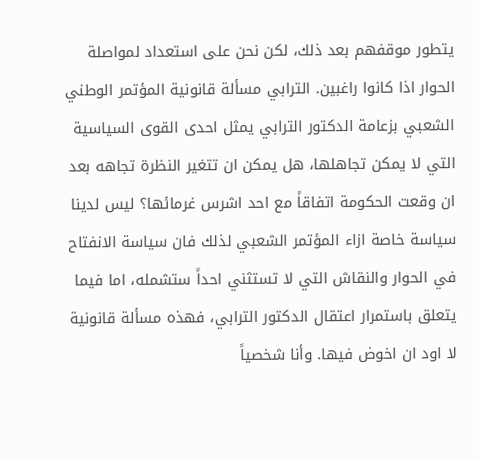يتطور موقفهم بعد ذلك، لكن نحن على استعداد لمواصلة الحوار اذا كانوا راغبين. الترابي مسألة قانونية المؤتمر الوطني الشعبي بزعامة الدكتور الترابي يمثل احدى القوى السياسية التي لا يمكن تجاهلها، هل يمكن ان تتغير النظرة تجاهه بعد ان وقعت الحكومة اتفاقاً مع احد اشرس غرمائها؟ ليس لدينا سياسة خاصة ازاء المؤتمر الشعبي لذلك فان سياسة الانفتاح في الحوار والنقاش التي لا تستثني احداً ستشمله، اما فيما يتعلق باستمرار اعتقال الدكتور الترابي، فهذه مسألة قانونية لا اود ان اخوض فيها. وأنا شخصياً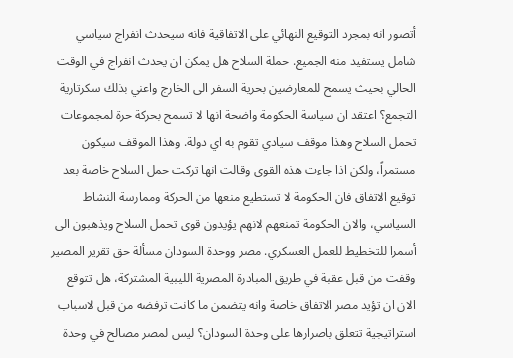أتصور انه بمجرد التوقيع النهائي على الاتفاقية فانه سيحدث انفراج سياسي شامل يستفيد منه الجميع. حملة السلاح هل يمكن ان يحدث انفراج في الوقت الحالي بحيث يسمح للمعارضين بحرية السفر الى الخارج واعني بذلك سكرتارية التجمع؟ اعتقد ان سياسة الحكومة واضحة انها لا تسمح بحركة حرة لمجموعات تحمل السلاح وهذا موقف سيادي تقوم به اي دولة. وهذا الموقف سيكون مستمراً، ولكن اذا جاءت هذه القوى وقالت انها تركت حمل السلاح خاصة بعد توقيع الاتفاق فان الحكومة لا تستطيع منعها من الحركة وممارسة النشاط السياسي، والان الحكومة تمنعهم لانهم يؤيدون قوى تحمل السلاح ويذهبون الى أسمرا للتخطيط للعمل العسكري. مصر ووحدة السودان مسألة حق تقرير المصير وقفت من قبل عقبة في طريق المبادرة المصرية الليبية المشتركة، هل تتوقع الان ان تؤيد مصر الاتفاق خاصة وانه يتضمن ما كانت ترفضه من قبل لاسباب استراتيجية تتعلق باصرارها على وحدة السودان؟ ليس لمصر مصالح في وحدة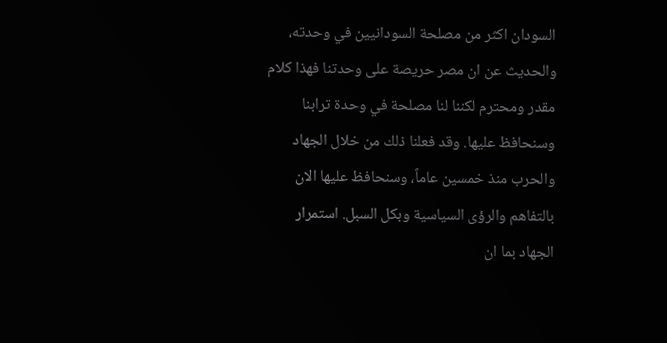السودان اكثر من مصلحة السودانيين في وحدته، والحديث عن ان مصر حريصة على وحدتنا فهذا كلام مقدر ومحترم لكننا لنا مصلحة في وحدة ترابنا وسنحافظ عليها. وقد فعلنا ذلك من خلال الجهاد والحرب منذ خمسين عاماً، وسنحافظ عليها الان بالتفاهم والرؤى السياسية وبكل السبل. استمرار الجهاد بما ان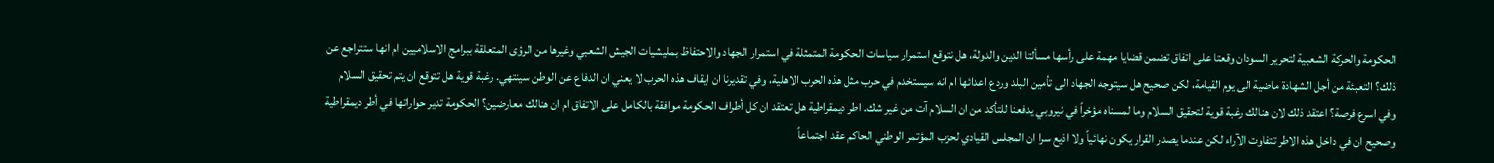الحكومة والحركة الشعبية لتحرير السودان وقعتا على اتفاق تضمن قضايا مهمة على رأسها مسألتا الدين والدولة، هل نتوقع استمرار سياسات الحكومة المتمثلة في استمرار الجهاد والاحتفاظ بمليشيات الجيش الشعبي وغيرها من الرؤى المتعلقة ببرامج الاسلاميين ام انها ستتراجع عن ذلك؟ التعبئة من أجل الشهادة ماضية الى يوم القيامة، لكن صحيح هل سيتوجه الجهاد الى تأمين البلد وردع اعدائها ام انه سيستخدم في حرب مثل هذه الحرب الاهلية، وفي تقديرنا ان ايقاف هذه الحرب لا يعني ان الدفاع عن الوطن سينتهي. رغبة قوية هل تتوقع ان يتم تحقيق السلام وفي اسرع فرصة؟ اعتقد ذلك لان هنالك رغبة قوية لتحقيق السلام وما لمسناه مؤخراً في نيروبي يدفعنا للتأكد من ان السلام آت من غير شك. اطر ديمقراطية هل تعتقد ان كل أطراف الحكومة موافقة بالكامل على الاتفاق ام ان هنالك معارضين؟ الحكومة تدير حواراتها في أطر ديمقراطية وصحيح ان في داخل هذه الاطر تتفاوت الآراء لكن عندما يصدر القرار يكون نهائياً ولا اذيع سرا ان المجلس القيادي لحزب المؤتمر الوطني الحاكم عقد اجتماعاً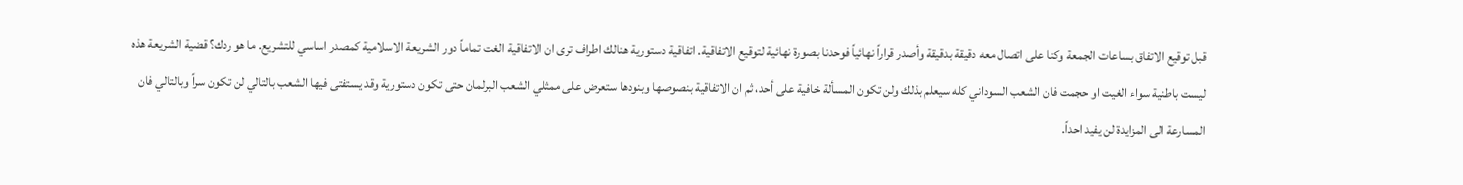قبل توقيع الاتفاق بساعات الجمعة وكنا على اتصال معه دقيقة بدقيقة وأصدر قراراً نهائياً فوحدنا بصورة نهائية لتوقيع الاتفاقية. اتفاقية دستورية هنالك اطراف ترى ان الاتفاقية الغت تماماً دور الشريعة الاسلامية كمصدر اساسي للتشريع. ما هو ردك؟ قضية الشريعة هذه ليست باطنية سواء الغيت او حجمت فان الشعب السوداني كله سيعلم بذلك ولن تكون المسألة خافية على أحد، ثم ان الاتفاقية بنصوصها وبنودها ستعرض على ممثلي الشعب البرلمان حتى تكون دستورية وقد يستفتى فيها الشعب بالتالي لن تكون سراً وبالتالي فان المسارعة الى المزايدة لن يفيد احداً.